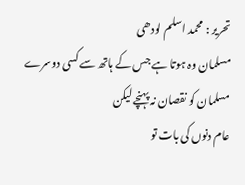تحریر : محمد اسلم لودھی
مسلمان وہ ہوتا ہے جس کے ہاتھ سے کسی دوسرے مسلمان کو نقصان نہ پہنچے لیکن
عام دنوں کی بات تو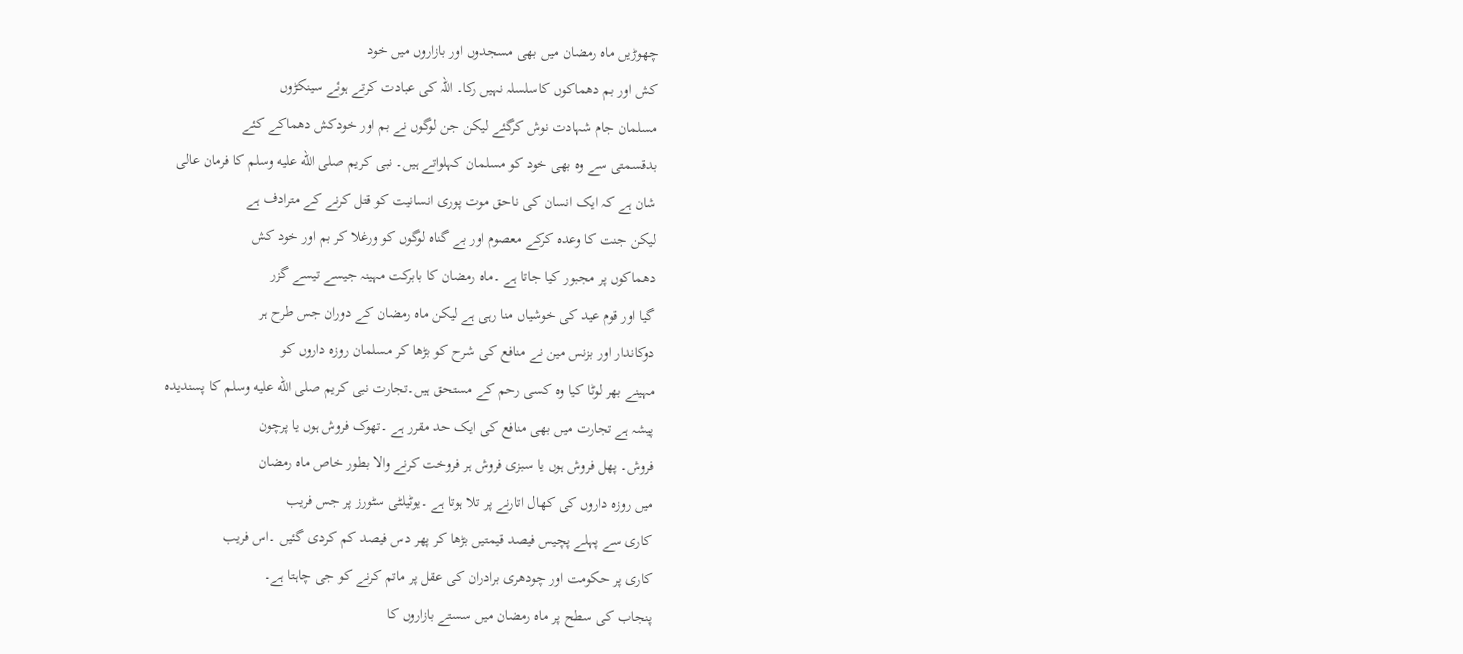چھوڑیں ماہ رمضان میں بھی مسجدوں اور بازاروں میں خود
کش اور بم دھماکوں کاسلسلہ نہیں رکا۔ اللہ کی عبادت کرتے ہوئے سینکڑوں
مسلمان جام شہادت نوش کرگئے لیکن جن لوگوں نے بم اور خودکش دھماکے کئے
بدقسمتی سے وہ بھی خود کو مسلمان کہلواتے ہیں۔ نبی کریم صلى الله عليه وسلم کا فرمان عالی
شان ہے کہ ایک انسان کی ناحق موت پوری انسانیت کو قتل کرنے کے مترادف ہے
لیکن جنت کا وعدہ کرکے معصوم اور بے گناہ لوگوں کو ورغلا کر بم اور خود کش
دھماکوں پر مجبور کیا جاتا ہے ۔ماہ رمضان کا بابرکت مہینہ جیسے تیسے گزر
گیا اور قوم عید کی خوشیاں منا رہی ہے لیکن ماہ رمضان کے دوران جس طرح ہر
دوکاندار اور بزنس مین نے منافع کی شرح کو بڑھا کر مسلمان روزہ داروں کو
مہینے بھر لوٹا کیا وہ کسی رحم کے مستحق ہیں۔تجارت نبی کریم صلى الله عليه وسلم کا پسندیدہ
پیشہ ہے تجارت میں بھی منافع کی ایک حد مقرر ہے ۔تھوک فروش ہوں یا پرچون
فروش۔ پھل فروش ہوں یا سبزی فروش ہر فروخت کرنے والا بطور خاص ماہ رمضان
میں روزہ داروں کی کھال اتارنے پر تلا ہوتا ہے ۔یوٹیلٹی سٹورز پر جس فریب
کاری سے پہلے پچیس فیصد قیمتیں بڑھا کر پھر دس فیصد کم کردی گئیں ۔اس فریب
کاری پر حکومت اور چودھری برادران کی عقل پر ماتم کرنے کو جی چاہتا ہے۔
پنجاب کی سطح پر ماہ رمضان میں سستے بازاروں کا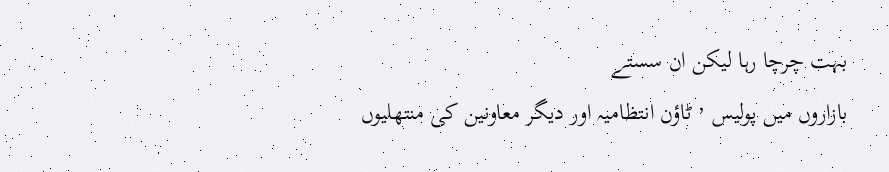بہت چرچا رہا لیکن ان سستے
بازاروں میں پولیس ٬ ٹاؤن انتظامیہ اور دیگر معاونین کی منتھلیوں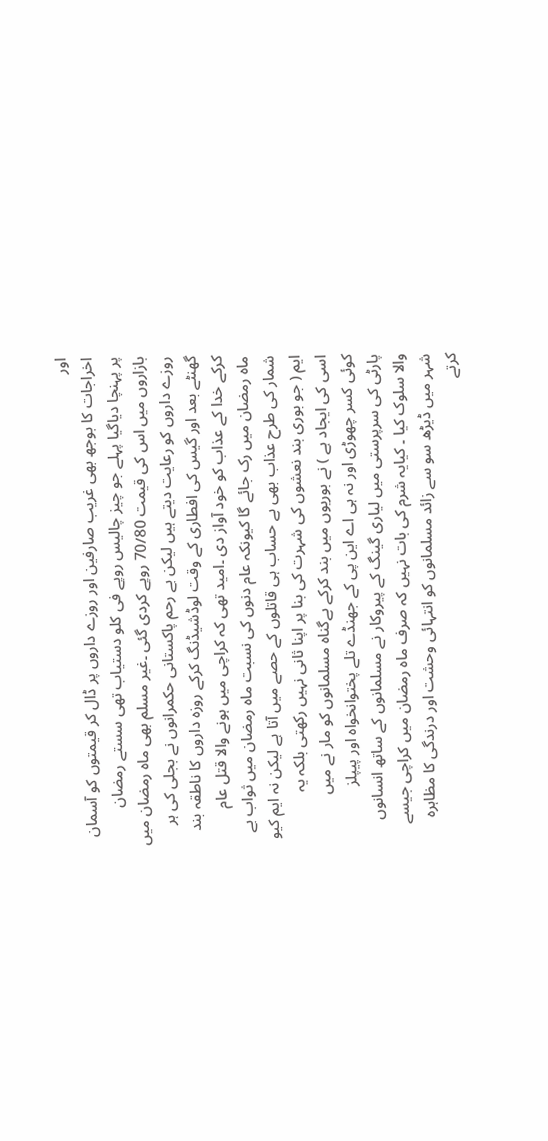اور
اخراجات کا بوجھ بھی غریب صارفین اور روزے داروں پر ڈال کر قیمتوں کو آسمان
پر پہنچا دیاگیا پہلے جو چیز چالیس روپے فی کلو دستیاب تھی سستے رمضان
بازاروں میں اس کی قیمت 70/80 روپے کردی گئی ۔غیر مسلم بھی ماہ رمضان میں
روزے داروں کو رعایت دیتے ہیں لیکن بے رحم پاکستانی حکمرانوں نے بجلی کی ہر
گھنٹے بعد اور گیس کی افطاری کے وقت لوڈشیڈنگ کرکے روزہ داروں کا ناطقہ بند
کرکے خدا کے عذاب کو خود آواز دی ۔امید تھی کہ کراچی میں ہونے والا قتل عام
ماہ رمضان میں رک جائے گا کیونکہ عام دنوں کی نسبت ماہ رمضان میں ثواب بے
شمار کی طرح عذاب بھی بے حساب ہی قاتلوں کے حصے میں آتا ہے لیکن نہ ایم کیو
ایم ( جو بوری بند نعشوں کی شہرت کی بنا پر اپنا ثانی نہیں رکھتی بلکہ یہ
اسی کی ایجاد ہے ) نے بوریوں میں بند کرکے بےگناہ مسلمانوں کو مار نے میں
کوئی کسر چھوڑی اور نہ ہی اے این پی کے جھنڈے تلے پختوانخواہ اور پیپلز
پارٹی کی سرپرستی میں لیاری گینگ کے پیروکار نے مسلمانوں کے ساتھ انسانوں
والا سلوک کیا ۔ کیایہ شرم کی بات نہیں کہ صرف ماہ رمضان میں کراچی جیسے
شہر میں ڈیڑھ سو سے زائد مسلمانوں کو انتہائی وحشت اور درندگی کا مظاہرہ
کرتے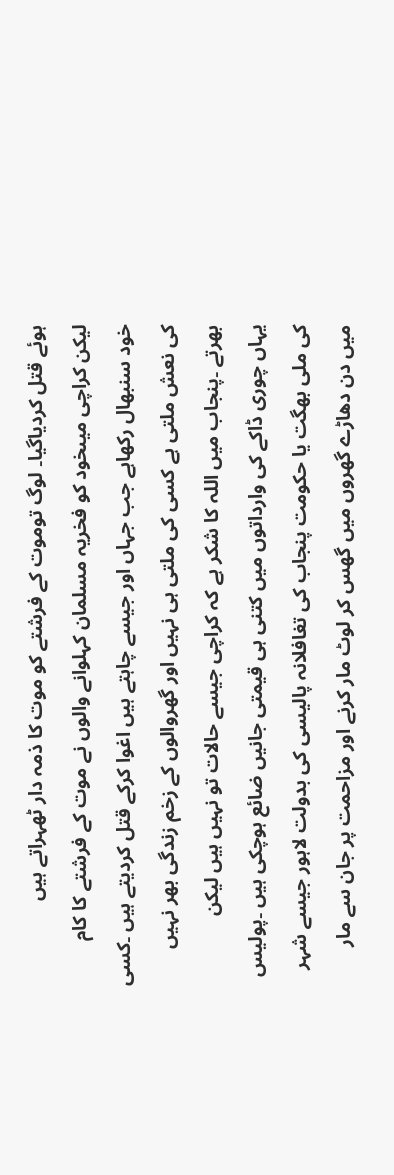ہوئے قتل کردیاگیا۔ لوگ توموت کے فرشتے کو موت کا ذمہ دار ٹھہراتے ہیں
لیکن کراچی میںخود کو فخریہ مسلمان کہلوانے والوں نے موت کے فرشتے کا کام
خود سنبھال رکھاہے جب جہاں اور جیسے چاہتے ہیں اغوا کرکے قتل کردیتے ہیں ۔کسی
کی نعش ملتی ہے کسی کی ملتی ہی نہیں اور گھروالوں کے زخم زندگی بھر نہیں
بھرتے ۔پنجاب میں اللہ کا شکر ہے کہ کراچی جیسے حالات تو نہیں ہیں لیکن
یہاں چوری ڈاکے کی وارداتوں میں کتنی ہی قیمتی جانیں ضائع ہوچکی ہیں ۔پولیس
کی ملی بھگت یا حکومت پنجاب کی تغافلانہ پالیسی کی بدولت لاہور جیسے شہر
میں دن دھاڑے گھروں میں گھس کر لوٹ مار کرنے اور مزاحمت پر جان سے مار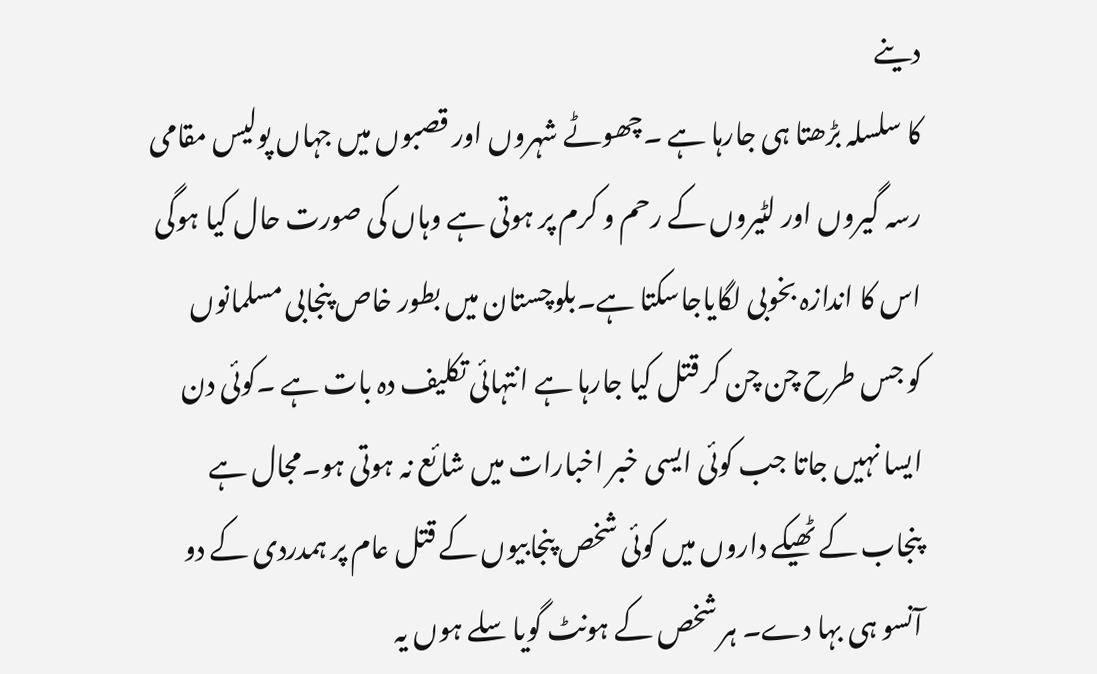دینے
کا سلسلہ بڑھتا ہی جارہا ہے ۔چھوٹے شہروں اور قصبوں میں جہاں پولیس مقامی
رسہ گیروں اور لٹیروں کے رحم و کرم پر ہوتی ہے وہاں کی صورت حال کیا ہوگی
اس کا اندازہ بخوبی لگایاجاسکتا ہے۔بلوچستان میں بطور خاص پنجابی مسلمانوں
کو جس طرح چن چن کر قتل کیا جارہا ہے انتہائی تکلیف دہ بات ہے ۔کوئی دن
ایسا نہیں جاتا جب کوئی ایسی خبر اخبارات میں شائع نہ ہوتی ہو۔مجال ہے
پنجاب کے ٹھیکے داروں میں کوئی شخص پنجابیوں کے قتل عام پر ہمدردی کے دو
آنسو ہی بہا دے۔ ہر شخص کے ہونٹ گویا سلے ہوں یہ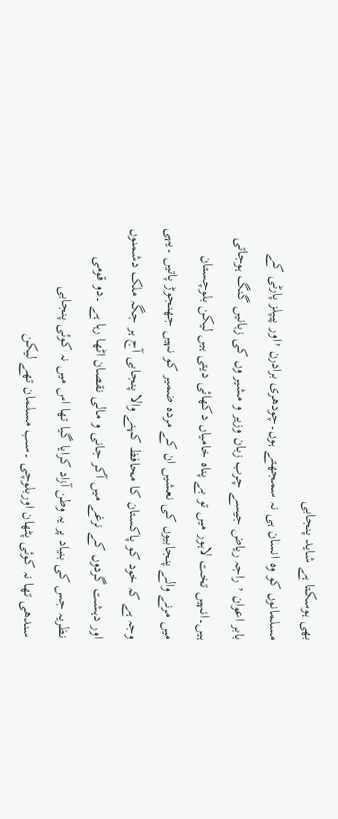بھی ہوسکتا ہے شاید پنجابی
مسلمانوں کو وہ انسان ہی نہ سمجھتے ہوں۔چودھری برادرن ٬اور پیپلز پارٹی کے
بابر اعوان ٬ راجہ ریاض جیسے چرب زبان وزیر و مشیر وں کی زبانیں گنگ ہوجاتی
ہیں۔انہیں تخت لاہور میں تو بے پناہ خامیاں دکھائی دیتی ہیں لیکن بلوچستان
میں مرنے والے پنجابیوں کی نعشیں ان کے مردہ ضمیر کو نہیں جھنجوڑ پاتیں ۔یہی
وجہ ہے کہ خود کو پاکستان کا محافظ کہنے والا پنجابی آج ہر جگہ ملک دشمنوں
اور دہشت گردوں کے نرغے میں آکر جانی و مالی نقصان اٹھا رہا ہے ۔دو قومی
نظریہ جس کی بنیاد پر یہ وطن آزاد کرایا گیا تھا اس میں نہ کوئی پنجابی
سندھی تھا نہ کوئی پٹھان اوربلوچی ۔سب مسلمان تھے لیکن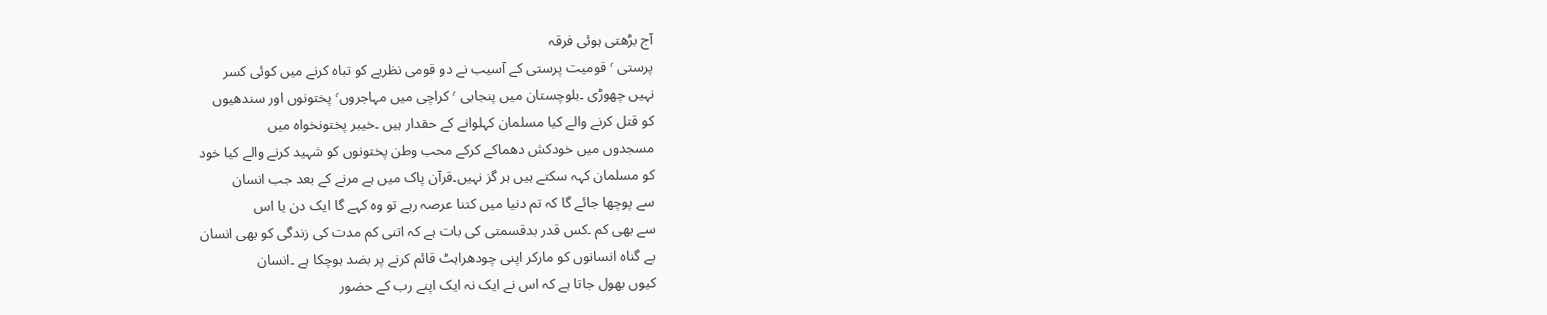آج بڑھتی ہوئی فرقہ
پرستی ٬ قومیت پرستی کے آسیب نے دو قومی نظریے کو تباہ کرنے میں کوئی کسر
نہیں چھوڑی ۔بلوچستان میں پنجابی ٬ کراچی میں مہاجروں٬ پختونوں اور سندھیوں
کو قتل کرنے والے کیا مسلمان کہلوانے کے حقدار ہیں ۔خیبر پختونخواہ میں
مسجدوں میں خودکش دھماکے کرکے محب وطن پختونوں کو شہید کرنے والے کیا خود
کو مسلمان کہہ سکتے ہیں ہر گز نہیں۔قرآن پاک میں ہے مرنے کے بعد جب انسان
سے پوچھا جائے گا کہ تم دنیا میں کتنا عرصہ رہے تو وہ کہے گا ایک دن یا اس
سے بھی کم ۔کس قدر بدقسمتی کی بات ہے کہ اتنی کم مدت کی زندگی کو بھی انسان
بے گناہ انسانوں کو مارکر اپنی چودھراہٹ قائم کرنے پر بضد ہوچکا ہے ۔انسان
کیوں بھول جاتا ہے کہ اس نے ایک نہ ایک اپنے رب کے حضور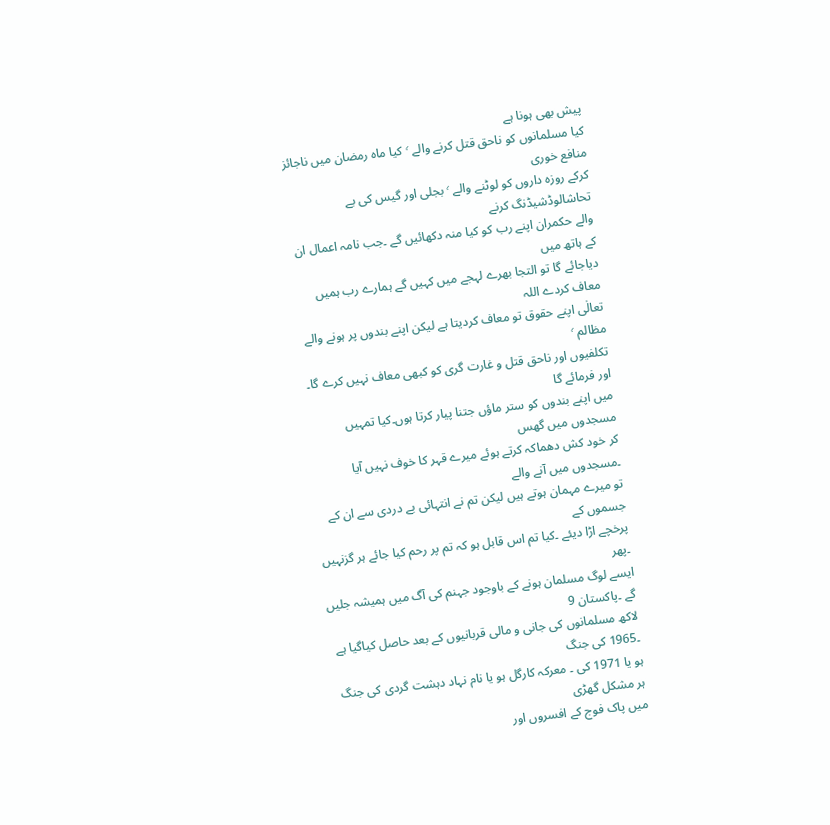پیش بھی ہونا ہے
کیا مسلمانوں کو ناحق قتل کرنے والے ٬ کیا ماہ رمضان میں ناجائز منافع خوری
کرکے روزہ داروں کو لوٹنے والے ٬ بجلی اور گیس کی بے تحاشالوڈشیڈنگ کرنے
والے حکمران اپنے رب کو کیا منہ دکھائیں گے ۔جب نامہ اعمال ان کے ہاتھ میں
دیاجائے گا تو التجا بھرے لہجے میں کہیں گے ہمارے رب ہمیں معاف کردے اللہ
تعالٰی اپنے حقوق تو معاف کردیتا ہے لیکن اپنے بندوں پر ہونے والے مظالم ٬
تکلفیوں اور ناحق قتل و غارت گری کو کبھی معاف نہیں کرے گا۔ اور فرمائے گا
میں اپنے بندوں کو ستر ماؤں جتنا پیار کرتا ہوں۔کیا تمہیں مسجدوں میں گھس
کر خود کش دھماکہ کرتے ہوئے میرے قہر کا خوف نہیں آیا ۔مسجدوں میں آنے والے
تو میرے مہمان ہوتے ہیں لیکن تم نے انتہائی بے دردی سے ان کے جسموں کے
پرخچے اڑا دیئے ۔کیا تم اس قابل ہو کہ تم پر رحم کیا جائے ہر گزنہیں ۔پھر
ایسے لوگ مسلمان ہونے کے باوجود جہنم کی آگ میں ہمیشہ جلیں گے ۔پاکستان 9
لاکھ مسلمانوں کی جانی و مالی قربانیوں کے بعد حاصل کیاگیا ہے ۔1965 کی جنگ
ہو یا 1971 کی ۔ معرکہ کارگل ہو یا نام نہاد دہشت گردی کی جنگ ہر مشکل گھڑی
میں پاک فوج کے افسروں اور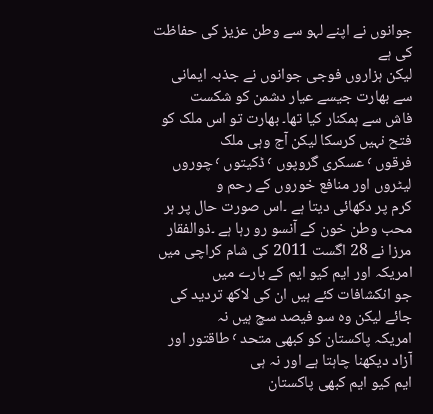جوانوں نے اپنے لہو سے وطن عزیز کی حفاظت کی ہے
لیکن ہزاروں فوجی جوانوں نے جذبہ ایمانی سے بھارت جیسے عیار دشمن کو شکست
فاش سے ہمکنار کیا تھا۔ بھارت تو اس ملک کو فتح نہیں کرسکا لیکن آج وہی ملک
فرقوں ٬ عسکری گروپوں ٬ ڈکیتوں ٬ چوروں لیٹروں اور منافع خوروں کے رحم و
کرم پر دکھائی دیتا ہے ۔اس صورت حال پر ہر محب وطن خون کے آنسو رو رہا ہے ۔ذوالفقار
مرزا نے 28 اگست 2011 کی شام کراچی میں امریکہ اور ایم کیو ایم کے بارے میں
جو انکشافات کئے ہیں ان کی لاکھ تردید کی جائے لیکن وہ سو فیصد سچ ہیں نہ
امریکہ پاکستان کو کبھی متحد ٬ طاقتور اور آزاد دیکھنا چاہتا ہے اور نہ ہی
ایم کیو ایم کبھی پاکستان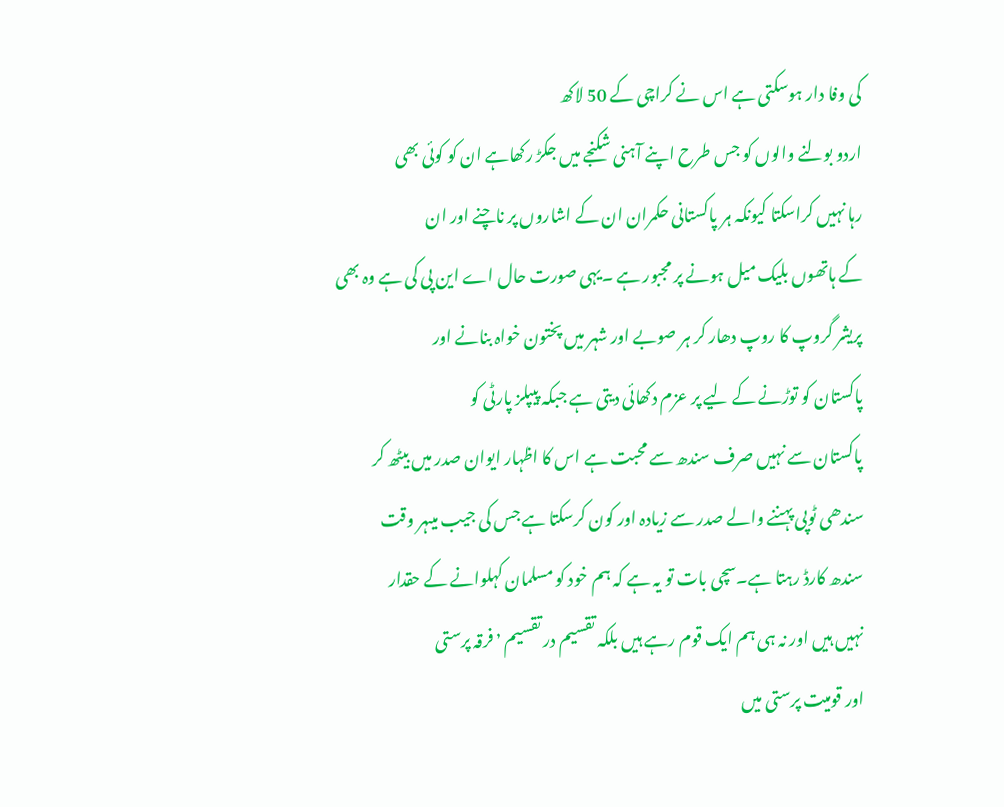کی وفا دار ہوسکتی ہے اس نے کراچی کے 50 لاکھ
اردو بولنے والوں کو جس طرح اپنے آہنی شکنجے میں جکڑ رکھاہے ان کو کوئی بھی
رہا نہیں کراسکتا کیونکہ ہر پاکستانی حکمران ان کے اشاروں پر ناچنے اور ان
کے ہاتھوں بلیک میل ہونے پر مجبور ہے ۔یہی صورت حال اے این پی کی ہے وہ بھی
پریشر گروپ کا روپ دھار کر ہر صوبے اور شہر میں پختون خواہ بنانے اور
پاکستان کو توڑنے کے لیے پر عزم دکھائی دیتی ہے جبکہ پیپلز پارٹی کو
پاکستان سے نہیں صرف سندھ سے محبت ہے اس کا اظہار ایوان صدر میں بیٹھ کر
سندھی ٹوپی پہننے والے صدر سے زیادہ اور کون کرسکتا ہے جس کی جیب میںہر وقت
سندھ کارڈ رہتا ہے۔سچی بات تو یہ ہے کہ ہم خود کو مسلمان کہلوانے کے حقدار
نہیں ہیں اور نہ ہی ہم ایک قوم رہے ہیں بلکہ تقسیم در تقسیم ٬ فرقہ پرستی
اور قومیت پرستی میں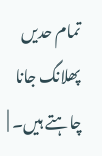تمام حدیں پھلانگ جانا چاہتے ہیں۔ |